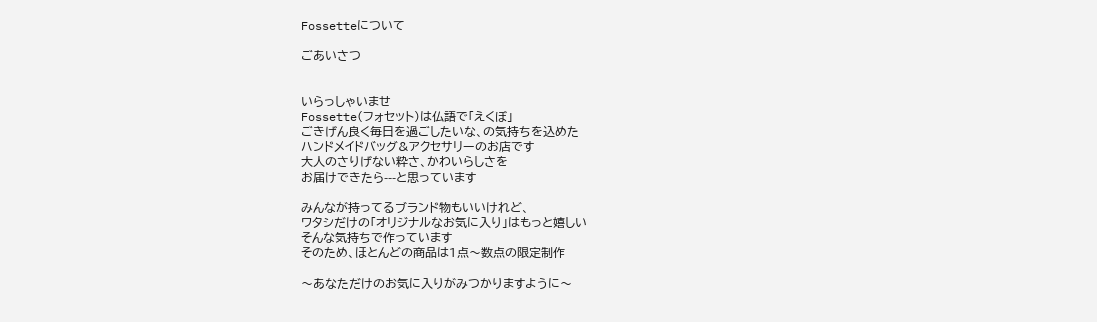Fossetteについて

ごあいさつ


いらっしゃいませ
Fossette(フォセット)は仏語で「えくぼ」
ごきげん良く毎日を過ごしたいな、の気持ちを込めた
ハンドメイドバッグ&アクセサリーのお店です
大人のさりげない粋さ、かわいらしさを
お届けできたら---と思っています

みんなが持ってるブランド物もいいけれど、
ワタシだけの「オリジナルなお気に入り」はもっと嬉しい
そんな気持ちで作っています
そのため、ほとんどの商品は1点〜数点の限定制作

〜あなただけのお気に入りがみつかりますように〜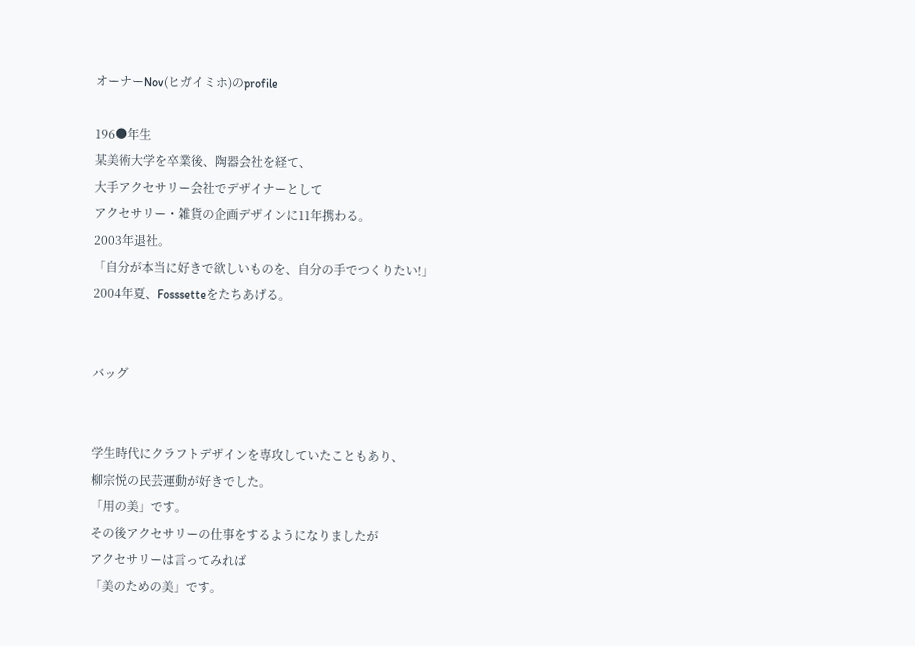オーナーNov(ヒガイミホ)のprofile

196●年生
某美術大学を卒業後、陶器会社を経て、
大手アクセサリー会社でデザイナーとして
アクセサリー・雑貨の企画デザインに11年携わる。
2003年退社。
「自分が本当に好きで欲しいものを、自分の手でつくりたい!」
2004年夏、Fosssetteをたちあげる。


バッグ


学生時代にクラフトデザインを専攻していたこともあり、
柳宗悦の民芸運動が好きでした。
「用の美」です。
その後アクセサリーの仕事をするようになりましたが
アクセサリーは言ってみれば
「美のための美」です。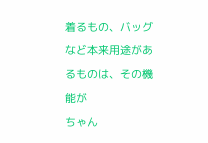着るもの、バッグなど本来用途があるものは、その機能が
ちゃん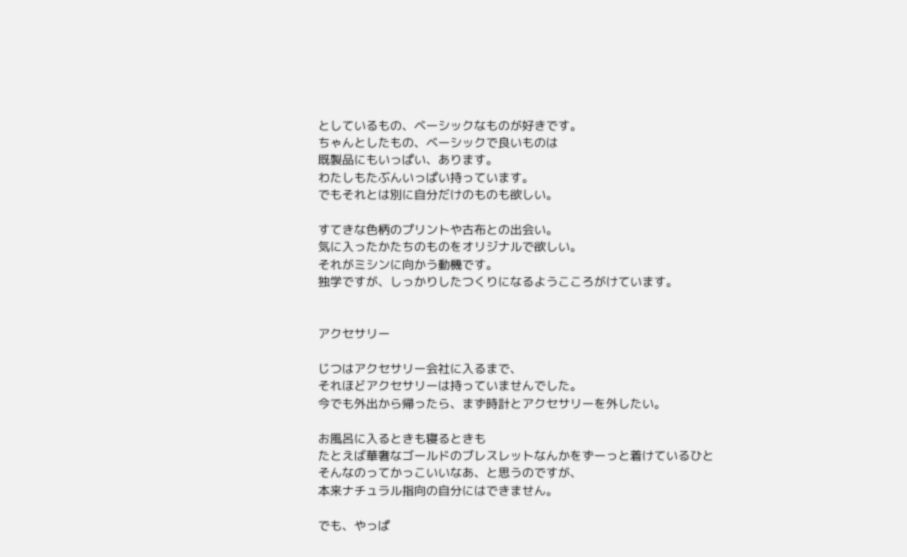としているもの、ベーシックなものが好きです。
ちゃんとしたもの、ベーシックで良いものは
既製品にもいっぱい、あります。
わたしもたぶんいっぱい持っています。
でもそれとは別に自分だけのものも欲しい。

すてきな色柄のプリントや古布との出会い。
気に入ったかたちのものをオリジナルで欲しい。
それがミシンに向かう動機です。
独学ですが、しっかりしたつくりになるようこころがけています。


アクセサリー

じつはアクセサリー会社に入るまで、
それほどアクセサリーは持っていませんでした。
今でも外出から帰ったら、まず時計とアクセサリーを外したい。

お風呂に入るときも寝るときも
たとえば華奢なゴールドのブレスレットなんかをずーっと着けているひと
そんなのってかっこいいなあ、と思うのですが、
本来ナチュラル指向の自分にはできません。

でも、やっぱ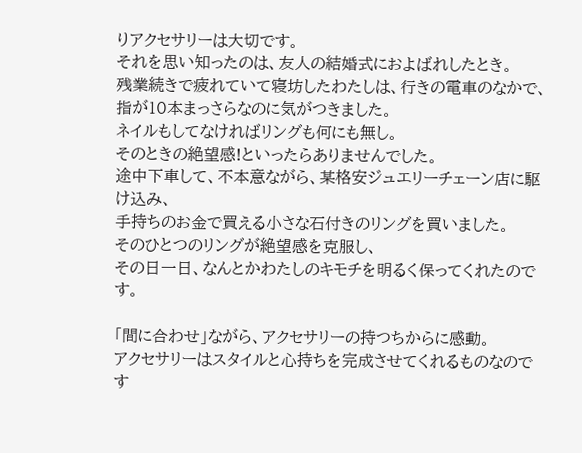りアクセサリーは大切です。
それを思い知ったのは、友人の結婚式におよばれしたとき。
残業続きで疲れていて寝坊したわたしは、行きの電車のなかで、
指が10本まっさらなのに気がつきました。
ネイルもしてなければリングも何にも無し。
そのときの絶望感!といったらありませんでした。
途中下車して、不本意ながら、某格安ジュエリーチェーン店に駆け込み、
手持ちのお金で買える小さな石付きのリングを買いました。
そのひとつのリングが絶望感を克服し、
その日一日、なんとかわたしのキモチを明るく保ってくれたのです。

「間に合わせ」ながら、アクセサリーの持つちからに感動。
アクセサリーはスタイルと心持ちを完成させてくれるものなのです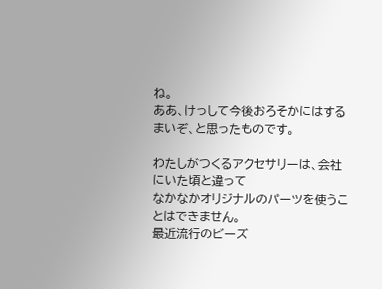ね。
ああ、けっして今後おろそかにはするまいぞ、と思ったものです。

わたしがつくるアクセサリーは、会社にいた頃と違って
なかなかオリジナルのパーツを使うことはできません。
最近流行のビーズ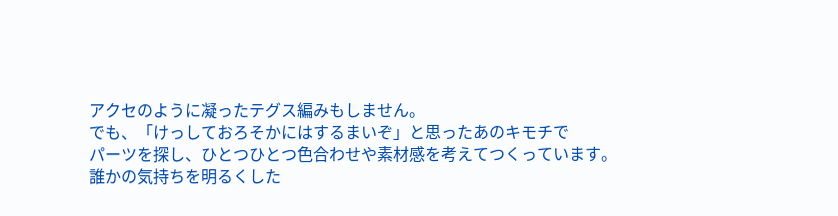アクセのように凝ったテグス編みもしません。
でも、「けっしておろそかにはするまいぞ」と思ったあのキモチで
パーツを探し、ひとつひとつ色合わせや素材感を考えてつくっています。
誰かの気持ちを明るくした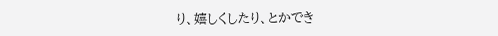り、嬉しくしたり、とかでき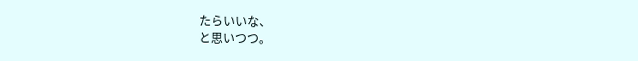たらいいな、
と思いつつ。